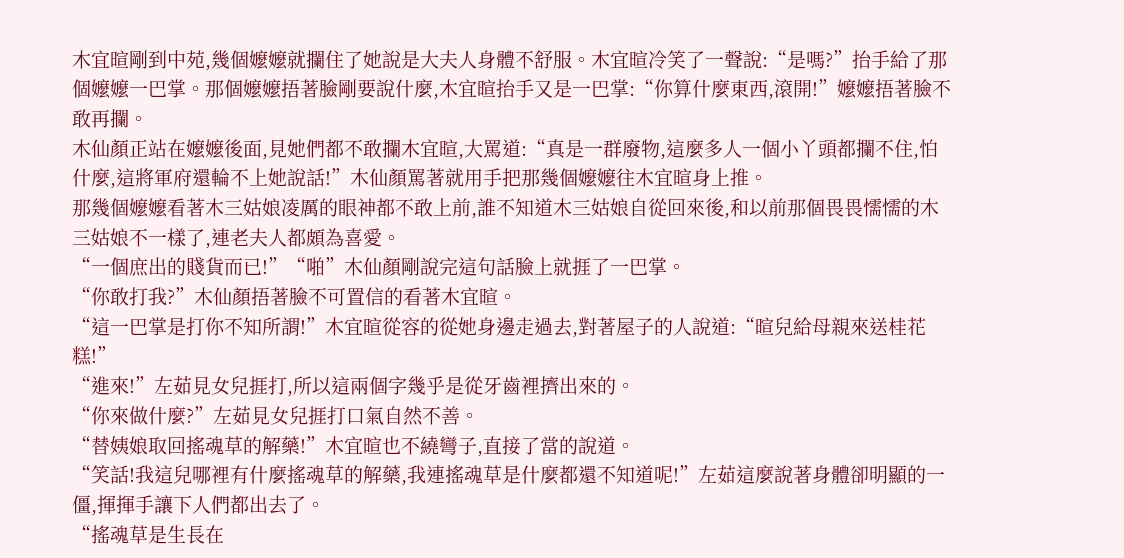木宜暄剛到中苑,幾個嬤嬤就攔住了她說是大夫人身體不舒服。木宜暄冷笑了一聲說:“是嗎?”抬手給了那個嬤嬤一巴掌。那個嬤嬤捂著臉剛要說什麼,木宜暄抬手又是一巴掌:“你算什麼東西,滾開!”嬤嬤捂著臉不敢再攔。
木仙顏正站在嬤嬤後面,見她們都不敢攔木宜暄,大罵道:“真是一群廢物,這麼多人一個小丫頭都攔不住,怕什麼,這將軍府還輪不上她說話!”木仙顏罵著就用手把那幾個嬤嬤往木宜暄身上推。
那幾個嬤嬤看著木三姑娘凌厲的眼神都不敢上前,誰不知道木三姑娘自從回來後,和以前那個畏畏懦懦的木三姑娘不一樣了,連老夫人都頗為喜愛。
“一個庶出的賤貨而已!”“啪”木仙顏剛說完這句話臉上就捱了一巴掌。
“你敢打我?”木仙顏捂著臉不可置信的看著木宜暄。
“這一巴掌是打你不知所謂!”木宜暄從容的從她身邊走過去,對著屋子的人說道:“暄兒給母親來送桂花糕!”
“進來!”左茹見女兒捱打,所以這兩個字幾乎是從牙齒裡擠出來的。
“你來做什麼?”左茹見女兒捱打口氣自然不善。
“替姨娘取回搖魂草的解藥!”木宜暄也不繞彎子,直接了當的說道。
“笑話!我這兒哪裡有什麼搖魂草的解藥,我連搖魂草是什麼都還不知道呢!”左茹這麼說著身體卻明顯的一僵,揮揮手讓下人們都出去了。
“搖魂草是生長在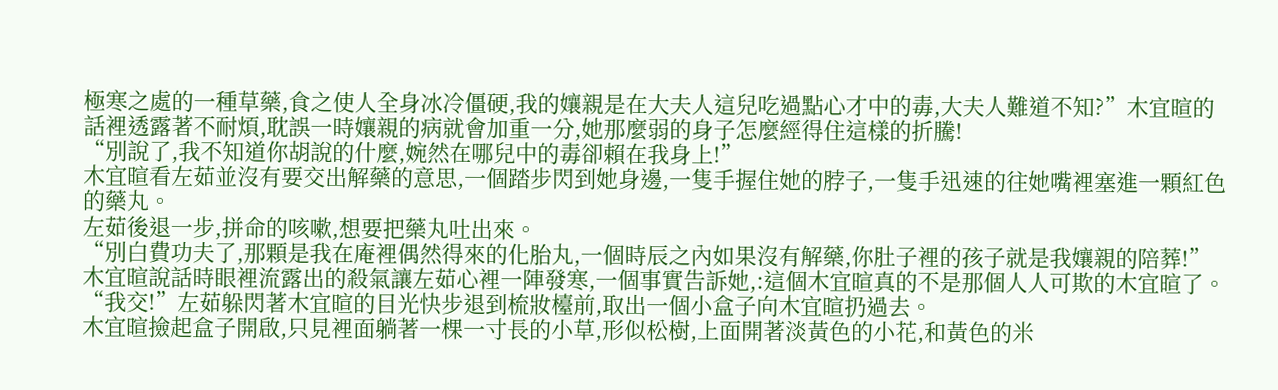極寒之處的一種草藥,食之使人全身冰冷僵硬,我的孃親是在大夫人這兒吃過點心才中的毒,大夫人難道不知?”木宜暄的話裡透露著不耐煩,耽誤一時孃親的病就會加重一分,她那麼弱的身子怎麼經得住這樣的折騰!
“別說了,我不知道你胡說的什麼,婉然在哪兒中的毒卻賴在我身上!”
木宜暄看左茹並沒有要交出解藥的意思,一個踏步閃到她身邊,一隻手握住她的脖子,一隻手迅速的往她嘴裡塞進一顆紅色的藥丸。
左茹後退一步,拼命的咳嗽,想要把藥丸吐出來。
“別白費功夫了,那顆是我在庵裡偶然得來的化胎丸,一個時辰之內如果沒有解藥,你肚子裡的孩子就是我孃親的陪葬!”木宜暄說話時眼裡流露出的殺氣讓左茹心裡一陣發寒,一個事實告訴她,:這個木宜暄真的不是那個人人可欺的木宜暄了。
“我交!”左茹躲閃著木宜暄的目光快步退到梳妝檯前,取出一個小盒子向木宜暄扔過去。
木宜暄撿起盒子開啟,只見裡面躺著一棵一寸長的小草,形似松樹,上面開著淡黃色的小花,和黃色的米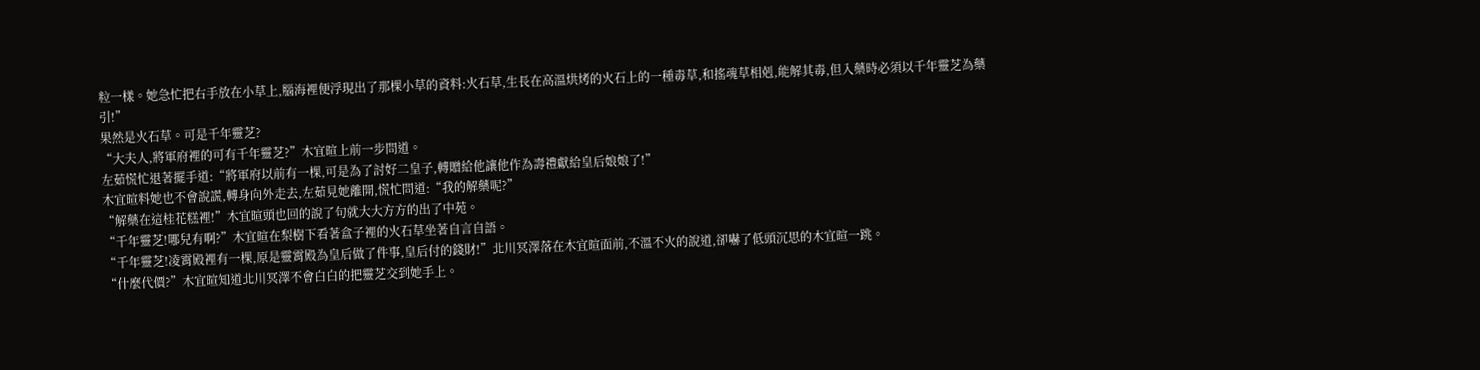粒一樣。她急忙把右手放在小草上,腦海裡便浮現出了那棵小草的資料:火石草,生長在高溫烘烤的火石上的一種毒草,和搖魂草相剋,能解其毒,但入藥時必須以千年靈芝為藥引!”
果然是火石草。可是千年靈芝?
“大夫人,將軍府裡的可有千年靈芝?”木宜暄上前一步問道。
左茹慌忙退著擺手道:“將軍府以前有一棵,可是為了討好二皇子,轉贈給他讓他作為壽禮獻給皇后娘娘了!”
木宜暄料她也不會說謊,轉身向外走去,左茹見她離開,慌忙問道:“我的解藥呢?”
“解藥在這桂花糕裡!”木宜暄頭也回的說了句就大大方方的出了中苑。
“千年靈芝!哪兒有啊?”木宜暄在梨樹下看著盒子裡的火石草坐著自言自語。
“千年靈芝!凌霄殿裡有一棵,原是靈霄殿為皇后做了件事,皇后付的錢財!”北川冥澤落在木宜暄面前,不溫不火的說道,卻嚇了低頭沉思的木宜暄一跳。
“什麼代價?”木宜暄知道北川冥澤不會白白的把靈芝交到她手上。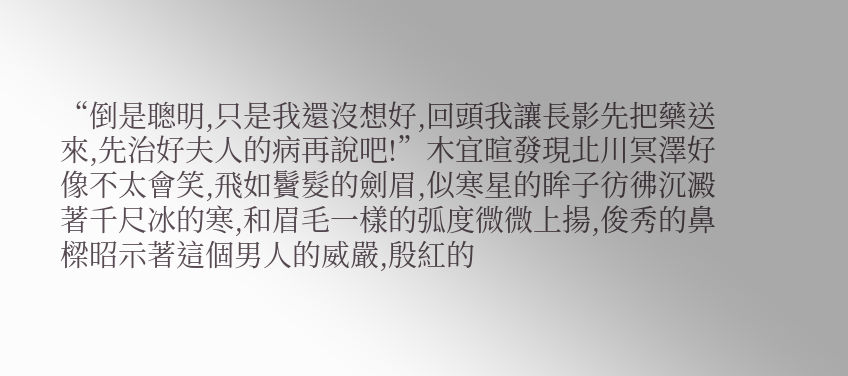“倒是聰明,只是我還沒想好,回頭我讓長影先把藥送來,先治好夫人的病再說吧!”木宜暄發現北川冥澤好像不太會笑,飛如鬢髮的劍眉,似寒星的眸子彷彿沉澱著千尺冰的寒,和眉毛一樣的弧度微微上揚,俊秀的鼻樑昭示著這個男人的威嚴,殷紅的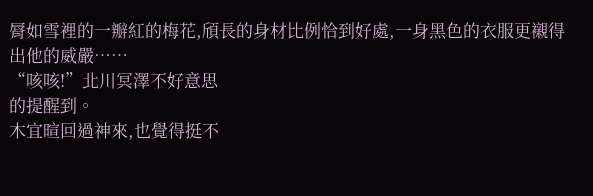脣如雪裡的一瓣紅的梅花,頎長的身材比例恰到好處,一身黑色的衣服更襯得出他的威嚴……
“咳咳!”北川冥澤不好意思
的提醒到。
木宜暄回過神來,也覺得挺不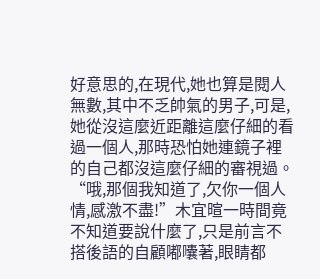好意思的,在現代,她也算是閱人無數,其中不乏帥氣的男子,可是,她從沒這麼近距離這麼仔細的看過一個人,那時恐怕她連鏡子裡的自己都沒這麼仔細的審視過。
“哦,那個我知道了,欠你一個人情,感激不盡!”木宜暄一時間竟不知道要說什麼了,只是前言不搭後語的自顧嘟囔著,眼睛都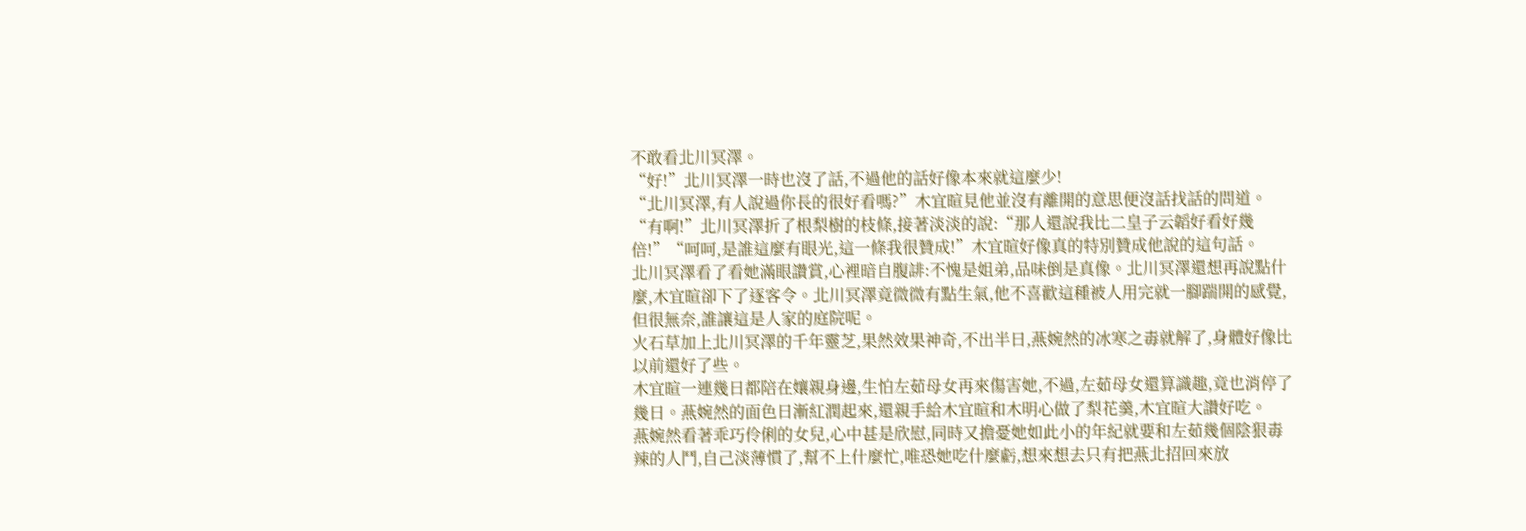不敢看北川冥澤。
“好!”北川冥澤一時也沒了話,不過他的話好像本來就這麼少!
“北川冥澤,有人說過你長的很好看嗎?”木宜暄見他並沒有離開的意思便沒話找話的問道。
“有啊!”北川冥澤折了根梨樹的枝條,接著淡淡的說:“那人還說我比二皇子云韜好看好幾倍!”“呵呵,是誰這麼有眼光,這一條我很贊成!”木宜暄好像真的特別贊成他說的這句話。
北川冥澤看了看她滿眼讚賞,心裡暗自腹誹:不愧是姐弟,品味倒是真像。北川冥澤還想再說點什麼,木宜暄卻下了逐客令。北川冥澤竟微微有點生氣,他不喜歡這種被人用完就一腳踹開的感覺,但很無奈,誰讓這是人家的庭院呢。
火石草加上北川冥澤的千年靈芝,果然效果神奇,不出半日,燕婉然的冰寒之毒就解了,身體好像比以前還好了些。
木宜暄一連幾日都陪在孃親身邊,生怕左茹母女再來傷害她,不過,左茹母女還算識趣,竟也消停了幾日。燕婉然的面色日漸紅潤起來,還親手給木宜暄和木明心做了梨花羹,木宜暄大讚好吃。
燕婉然看著乖巧伶俐的女兒,心中甚是欣慰,同時又擔憂她如此小的年紀就要和左茹幾個陰狠毒辣的人鬥,自己淡薄慣了,幫不上什麼忙,唯恐她吃什麼虧,想來想去只有把燕北招回來放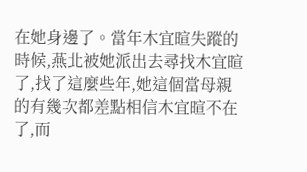在她身邊了。當年木宜暄失蹤的時候,燕北被她派出去尋找木宜暄了,找了這麼些年,她這個當母親的有幾次都差點相信木宜暄不在了,而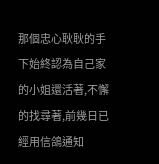那個忠心耿耿的手下始終認為自己家的小姐還活著,不懈的找尋著,前幾日已經用信鴿通知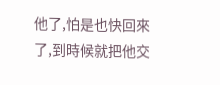他了,怕是也快回來了,到時候就把他交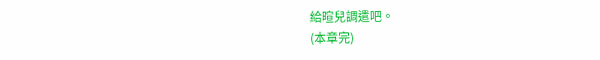給暄兒調遣吧。
(本章完)